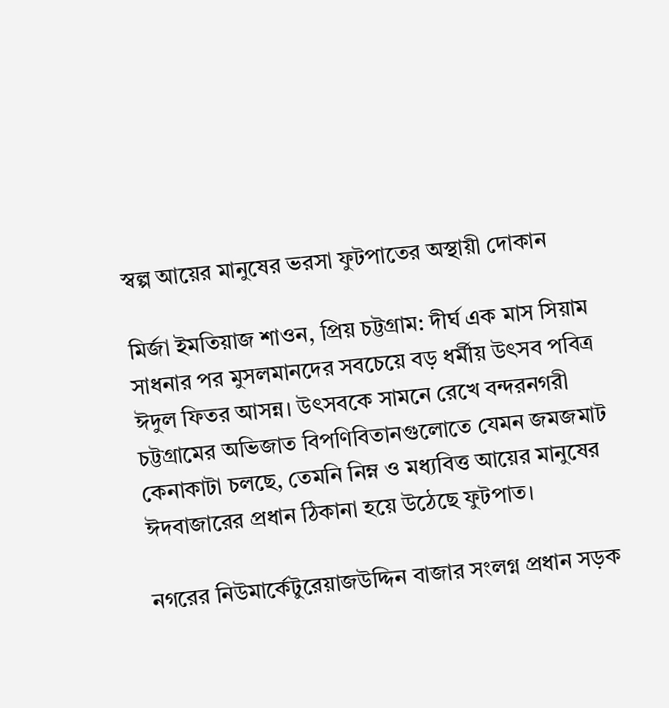স্বল্প আয়ের মানুষের ভরসা ফুটপাতের অস্থায়ী দোকান

মির্জা ইমতিয়াজ শাওন, প্রিয় চট্টগ্রাম: দীর্ঘ এক মাস সিয়াম সাধনার পর মুসলমানদের সবচেয়ে বড় ধর্মীয় উৎসব পবিত্র ঈদুল ফিতর আসন্ন। উৎসবকে সামনে রেখে বন্দরনগরী চট্টগ্রামের অভিজাত বিপণিবিতানগুলোতে যেমন জমজমাট কেনাকাটা চলছে, তেমনি নিম্ন ও মধ্যবিত্ত আয়ের মানুষের ঈদবাজারের প্রধান ঠিকানা হয়ে উঠেছে ফুটপাত।

নগরের নিউমার্কেটুরেয়াজউদ্দিন বাজার সংলগ্ন প্রধান সড়ক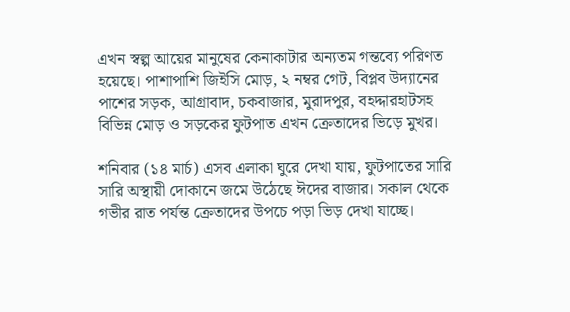এখন স্বল্প আয়ের মানুষের কেনাকাটার অন্যতম গন্তব্যে পরিণত হয়েছে। পাশাপাশি জিইসি মোড়, ২ নম্বর গেট, বিপ্লব উদ্যানের পাশের সড়ক, আগ্রাবাদ, চকবাজার, মুরাদপুর, বহদ্দারহাটসহ বিভিন্ন মোড় ও সড়কের ফুটপাত এখন ক্রেতাদের ভিড়ে মুখর।

শনিবার (১৪ মার্চ) এসব এলাকা ঘুরে দেখা যায়, ফুটপাতের সারি সারি অস্থায়ী দোকানে জমে উঠেছে ঈদের বাজার। সকাল থেকে গভীর রাত পর্যন্ত ক্রেতাদের উপচে পড়া ভিড় দেখা যাচ্ছে।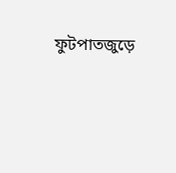ফুটপাতজুড়ে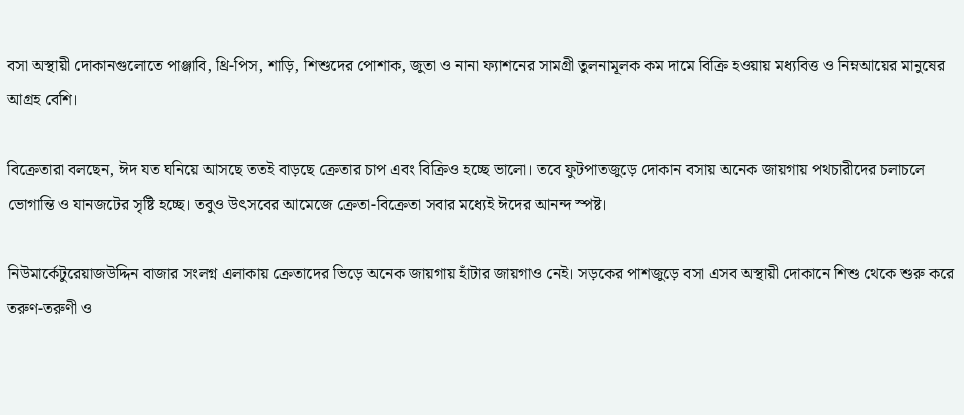বসা অস্থায়ী দোকানগুলোতে পাঞ্জাবি, থ্রি-পিস, শাড়ি, শিশুদের পোশাক, জুতা ও নানা ফ্যাশনের সামগ্রী তুলনামূলক কম দামে বিক্রি হওয়ায় মধ্যবিত্ত ও নিম্নআয়ের মানুষের আগ্রহ বেশি।

বিক্রেতারা বলছেন, ঈদ যত ঘনিয়ে আসছে ততই বাড়ছে ক্রেতার চাপ এবং বিক্রিও হচ্ছে ভালো। তবে ফুটপাতজুড়ে দোকান বসায় অনেক জায়গায় পথচারীদের চলাচলে ভোগান্তি ও যানজটের সৃষ্টি হচ্ছে। তবুও উৎসবের আমেজে ক্রেতা-বিক্রেতা সবার মধ্যেই ঈদের আনন্দ স্পষ্ট।

নিউমার্কেটুরেয়াজউদ্দিন বাজার সংলগ্ন এলাকায় ক্রেতাদের ভিড়ে অনেক জায়গায় হাঁটার জায়গাও নেই। সড়কের পাশজুড়ে বসা এসব অস্থায়ী দোকানে শিশু থেকে শুরু করে তরুণ-তরুণী ও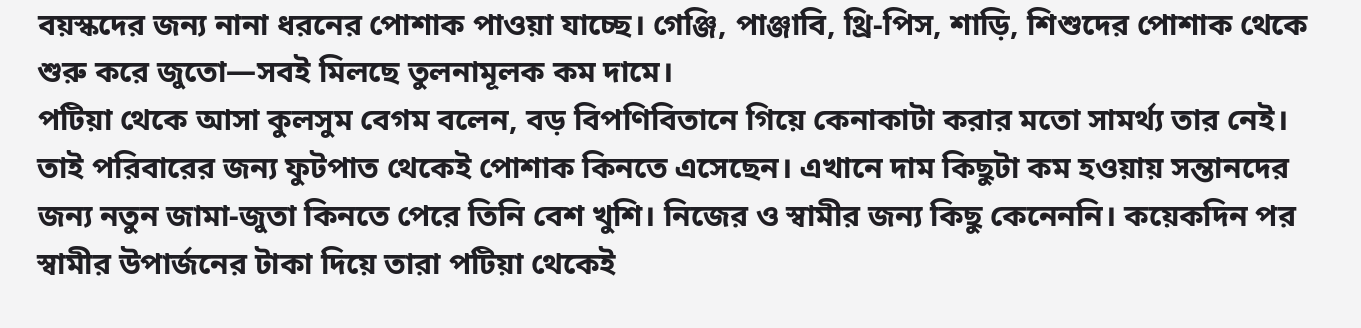বয়স্কদের জন্য নানা ধরনের পোশাক পাওয়া যাচ্ছে। গেঞ্জি, পাঞ্জাবি, থ্রি-পিস, শাড়ি, শিশুদের পোশাক থেকে শুরু করে জুতো—সবই মিলছে তুলনামূলক কম দামে।
পটিয়া থেকে আসা কুলসুম বেগম বলেন, বড় বিপণিবিতানে গিয়ে কেনাকাটা করার মতো সামর্থ্য তার নেই। তাই পরিবারের জন্য ফুটপাত থেকেই পোশাক কিনতে এসেছেন। এখানে দাম কিছুটা কম হওয়ায় সন্তানদের জন্য নতুন জামা-জুতা কিনতে পেরে তিনি বেশ খুশি। নিজের ও স্বামীর জন্য কিছু কেনেননি। কয়েকদিন পর স্বামীর উপার্জনের টাকা দিয়ে তারা পটিয়া থেকেই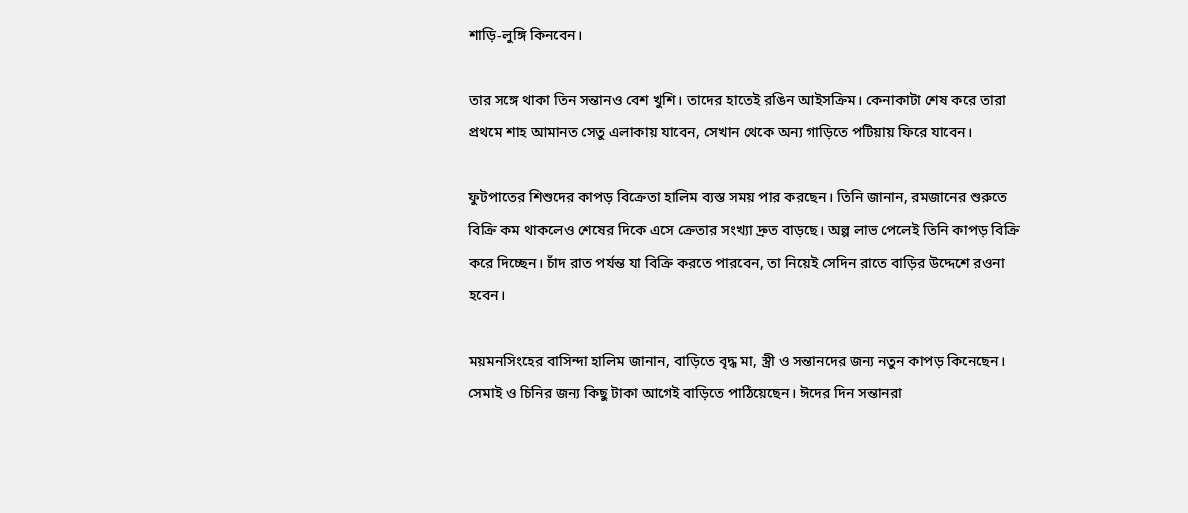শাড়ি-লুঙ্গি কিনবেন।

তার সঙ্গে থাকা তিন সন্তানও বেশ খুশি। তাদের হাতেই রঙিন আইসক্রিম। কেনাকাটা শেষ করে তারা প্রথমে শাহ আমানত সেতু এলাকায় যাবেন, সেখান থেকে অন্য গাড়িতে পটিয়ায় ফিরে যাবেন।

ফুটপাতের শিশুদের কাপড় বিক্রেতা হালিম ব্যস্ত সময় পার করছেন। তিনি জানান, রমজানের শুরুতে বিক্রি কম থাকলেও শেষের দিকে এসে ক্রেতার সংখ্যা দ্রুত বাড়ছে। অল্প লাভ পেলেই তিনি কাপড় বিক্রি করে দিচ্ছেন। চাঁদ রাত পর্যন্ত যা বিক্রি করতে পারবেন, তা নিয়েই সেদিন রাতে বাড়ির উদ্দেশে রওনা হবেন।

ময়মনসিংহের বাসিন্দা হালিম জানান, বাড়িতে বৃদ্ধ মা, স্ত্রী ও সন্তানদের জন্য নতুন কাপড় কিনেছেন। সেমাই ও চিনির জন্য কিছু টাকা আগেই বাড়িতে পাঠিয়েছেন। ঈদের দিন সন্তানরা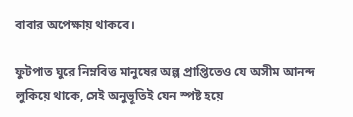বাবার অপেক্ষায় থাকবে।

ফুটপাত ঘুরে নিম্নবিত্ত মানুষের অল্প প্রাপ্তিতেও যে অসীম আনন্দ লুকিয়ে থাকে, সেই অনুভূতিই যেন স্পষ্ট হয়ে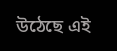উঠেছে এই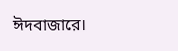ঈদবাজারে।